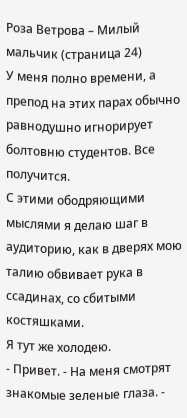Роза Ветрова – Милый мальчик (страница 24)
У меня полно времени, а препод на этих парах обычно равнодушно игнорирует болтовню студентов. Все получится.
С этими ободряющими мыслями я делаю шаг в аудиторию, как в дверях мою талию обвивает рука в ссадинах, со сбитыми костяшками.
Я тут же холодею.
- Привет. - На меня смотрят знакомые зеленые глаза. -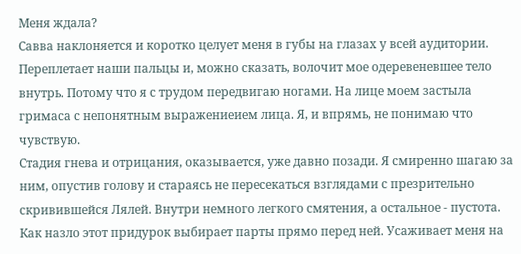Меня ждала?
Савва наклоняется и коротко целует меня в губы на глазах у всей аудитории. Переплетает наши пальцы и, можно сказать, волочит мое одеревеневшее тело внутрь. Потому что я с трудом передвигаю ногами. На лице моем застыла гримаса с непонятным выражениеием лица. Я, и впрямь, не понимаю что чувствую.
Стадия гнева и отрицания, оказывается, уже давно позади. Я смиренно шагаю за ним, опустив голову и стараясь не пересекаться взглядами с презрительно скривившейся Лялей. Внутри немного легкого смятения, а остальное - пустота.
Как назло этот придурок выбирает парты прямо перед ней. Усаживает меня на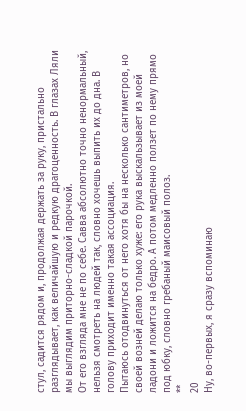стул, садится рядом и, продолжая держать за руку, пристально разглядывает, как величайшую и редкую драгоценность. В глазах Ляли мы выглядим приторно-сладкой парочкой.
От его взгляда мне не по себе. Савва абсолютно точно ненормальный, нельзя смотреть на людей так, словно хочешь выпить их до дна. В голову приходит именно такая ассоциация.
Пытаюсь отодвинуться от него хотя бы на несколько сантиметров, но своей возней делаю только хуже: его рука выскальзывает из моей ладони и ложится на бедро. А потом медленно ползет по нему прямо под юбку, словно гребаный маисовый полоз.
**
20
Ну, во-первых, я сразу вспоминаю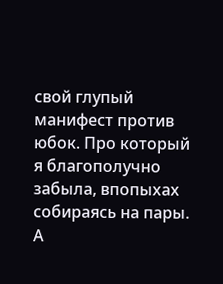свой глупый манифест против юбок. Про который я благополучно забыла, впопыхах собираясь на пары. А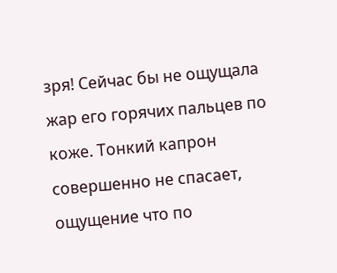зря! Сейчас бы не ощущала жар его горячих пальцев по коже. Тонкий капрон совершенно не спасает, ощущение что по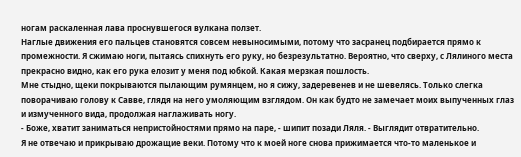ногам раскаленная лава проснувшегося вулкана ползет.
Наглые движения его пальцев становятся совсем невыносимыми, потому что засранец подбирается прямо к промежности. Я сжимаю ноги, пытаясь спихнуть его руку, но безрезультатно. Вероятно, что сверху, с Лялиного места прекрасно видно, как его рука елозит у меня под юбкой. Какая мерзкая пошлость.
Мне стыдно, щеки покрываются пылающим румянцем, но я сижу, задеревенев и не шевелясь. Только слегка поворачиваю голову к Савве, глядя на него умоляющим взглядом. Он как будто не замечает моих выпученных глаз и измученного вида, продолжая наглаживать ногу.
- Боже, хватит заниматься непристойностями прямо на паре, - шипит позади Ляля. - Выглядит отвратительно.
Я не отвечаю и прикрываю дрожащие веки. Потому что к моей ноге снова прижимается что-то маленькое и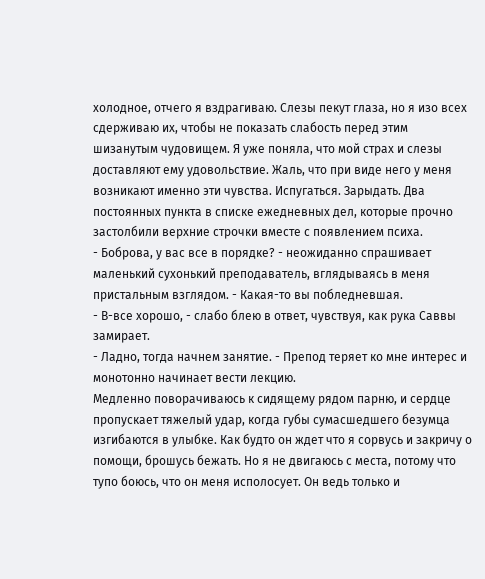холодное, отчего я вздрагиваю. Слезы пекут глаза, но я изо всех сдерживаю их, чтобы не показать слабость перед этим шизанутым чудовищем. Я уже поняла, что мой страх и слезы доставляют ему удовольствие. Жаль, что при виде него у меня возникают именно эти чувства. Испугаться. Зарыдать. Два постоянных пункта в списке ежедневных дел, которые прочно застолбили верхние строчки вместе с появлением психа.
- Боброва, у вас все в порядке? - неожиданно спрашивает маленький сухонький преподаватель, вглядываясь в меня пристальным взглядом. - Какая-то вы побледневшая.
- В-все хорошо, - слабо блею в ответ, чувствуя, как рука Саввы замирает.
- Ладно, тогда начнем занятие. - Препод теряет ко мне интерес и монотонно начинает вести лекцию.
Медленно поворачиваюсь к сидящему рядом парню, и сердце пропускает тяжелый удар, когда губы сумасшедшего безумца изгибаются в улыбке. Как будто он ждет что я сорвусь и закричу о помощи, брошусь бежать. Но я не двигаюсь с места, потому что тупо боюсь, что он меня исполосует. Он ведь только и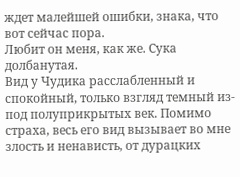ждет малейшей ошибки, знака, что вот сейчас пора.
Любит он меня, как же. Сука долбанутая.
Вид у Чудика расслабленный и спокойный, только взгляд темный из-под полуприкрытых век. Помимо страха, весь его вид вызывает во мне злость и ненависть, от дурацких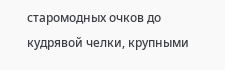старомодных очков до кудрявой челки, крупными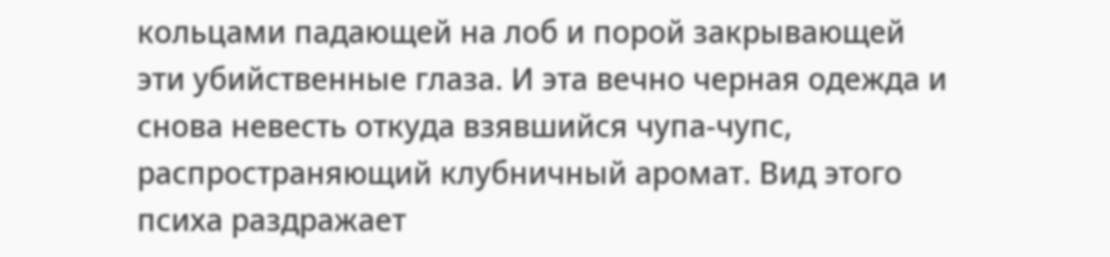кольцами падающей на лоб и порой закрывающей эти убийственные глаза. И эта вечно черная одежда и снова невесть откуда взявшийся чупа-чупс, распространяющий клубничный аромат. Вид этого психа раздражает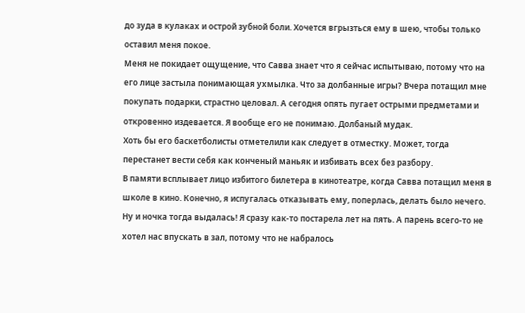до зуда в кулаках и острой зубной боли. Хочется вгрызться ему в шею, чтобы только оставил меня покое.
Меня не покидает ощущение, что Савва знает что я сейчас испытываю, потому что на его лице застыла понимающая ухмылка. Что за долбанные игры? Вчера потащил мне покупать подарки, страстно целовал. А сегодня опять пугает острыми предметами и откровенно издевается. Я вообще его не понимаю. Долбаный мудак.
Хоть бы его баскетболисты отметелили как следует в отместку. Может, тогда перестанет вести себя как конченый маньяк и избивать всех без разбору.
В памяти всплывает лицо избитого билетера в кинотеатре, когда Савва потащил меня в школе в кино. Конечно, я испугалась отказывать ему, поперлась, делать было нечего. Ну и ночка тогда выдалась! Я сразу как-то постарела лет на пять. А парень всего-то не хотел нас впускать в зал, потому что не набралось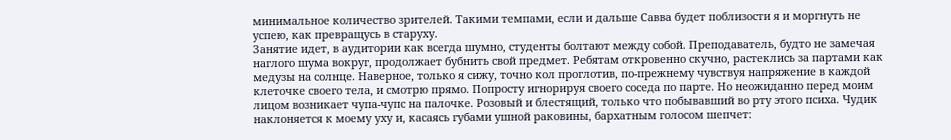минимальное количество зрителей. Такими темпами, если и дальше Савва будет поблизости я и моргнуть не успею, как превращусь в старуху.
Занятие идет, в аудитории как всегда шумно, студенты болтают между собой. Преподаватель, будто не замечая наглого шума вокруг, продолжает бубнить свой предмет. Ребятам откровенно скучно, растеклись за партами как медузы на солнце. Наверное, только я сижу, точно кол проглотив, по-прежнему чувствуя напряжение в каждой клеточке своего тела, и смотрю прямо. Попросту игнорируя своего соседа по парте. Но неожиданно перед моим лицом возникает чупа-чупс на палочке. Розовый и блестящий, только что побывавший во рту этого психа. Чудик наклоняется к моему уху и, касаясь губами ушной раковины, бархатным голосом шепчет: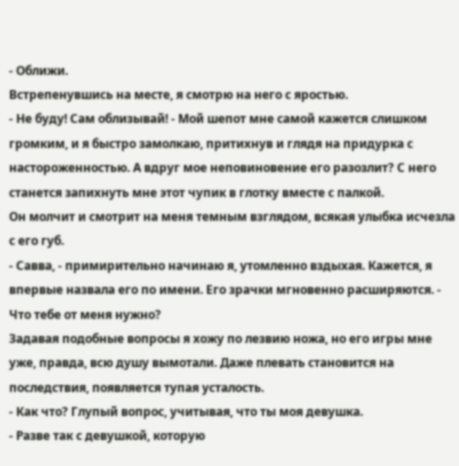- Оближи.
Встрепенувшись на месте, я смотрю на него с яростью.
- Не буду! Сам облизывай! - Мой шепот мне самой кажется слишком громким, и я быстро замолкаю, притихнув и глядя на придурка с настороженностью. А вдруг мое неповиновение его разозлит? С него станется запихнуть мне этот чупик в глотку вместе с палкой.
Он молчит и смотрит на меня темным взглядом, всякая улыбка исчезла с его губ.
- Савва, - примирительно начинаю я, утомленно вздыхая. Кажется, я впервые назвала его по имени. Его зрачки мгновенно расширяются. - Что тебе от меня нужно?
Задавая подобные вопросы я хожу по лезвию ножа, но его игры мне уже, правда, всю душу вымотали. Даже плевать становится на последствия, появляется тупая усталость.
- Как что? Глупый вопрос, учитывая, что ты моя девушка.
- Разве так с девушкой, которую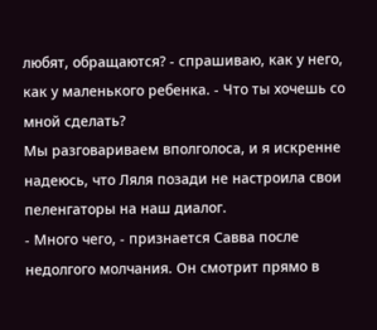любят, обращаются? - спрашиваю, как у него, как у маленького ребенка. - Что ты хочешь со мной сделать?
Мы разговариваем вполголоса, и я искренне надеюсь, что Ляля позади не настроила свои пеленгаторы на наш диалог.
- Много чего, - признается Савва после недолгого молчания. Он смотрит прямо в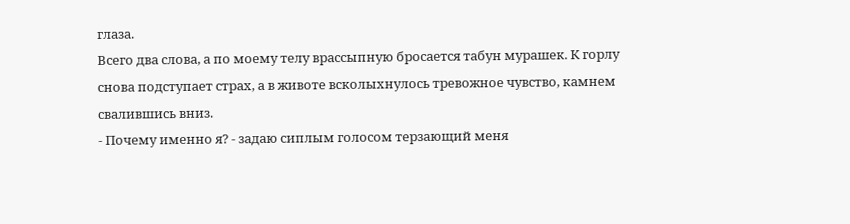глаза.
Всего два слова, а по моему телу врассыпную бросается табун мурашек. К горлу снова подступает страх, а в животе всколыхнулось тревожное чувство, камнем свалившись вниз.
- Почему именно я? - задаю сиплым голосом терзающий меня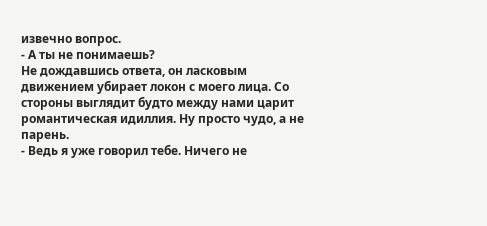извечно вопрос.
- А ты не понимаешь?
Не дождавшись ответа, он ласковым движением убирает локон с моего лица. Со стороны выглядит будто между нами царит романтическая идиллия. Ну просто чудо, а не парень.
- Ведь я уже говорил тебе. Ничего не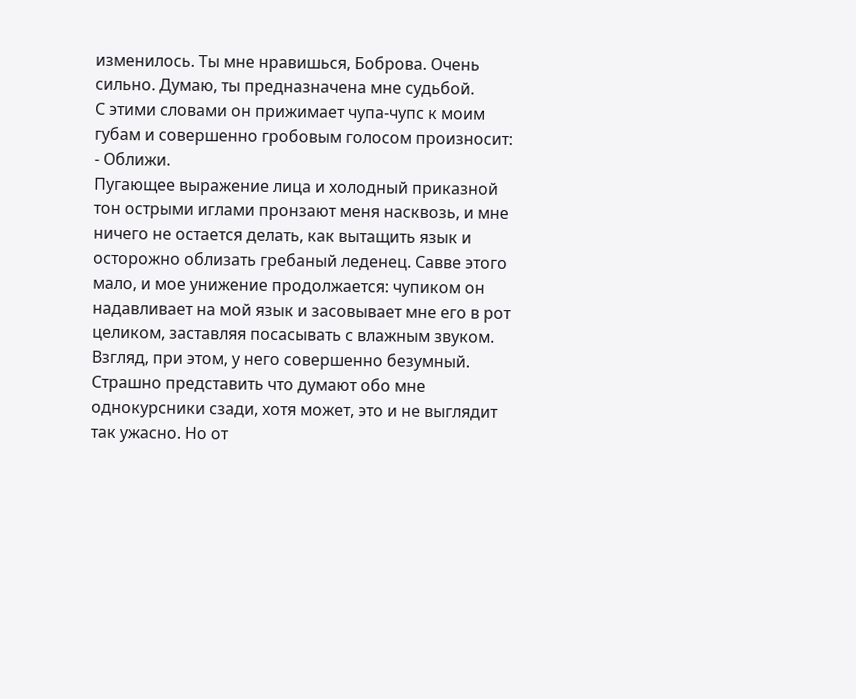изменилось. Ты мне нравишься, Боброва. Очень сильно. Думаю, ты предназначена мне судьбой.
С этими словами он прижимает чупа-чупс к моим губам и совершенно гробовым голосом произносит:
- Оближи.
Пугающее выражение лица и холодный приказной тон острыми иглами пронзают меня насквозь, и мне ничего не остается делать, как вытащить язык и осторожно облизать гребаный леденец. Савве этого мало, и мое унижение продолжается: чупиком он надавливает на мой язык и засовывает мне его в рот целиком, заставляя посасывать с влажным звуком. Взгляд, при этом, у него совершенно безумный.
Страшно представить что думают обо мне однокурсники сзади, хотя может, это и не выглядит так ужасно. Но от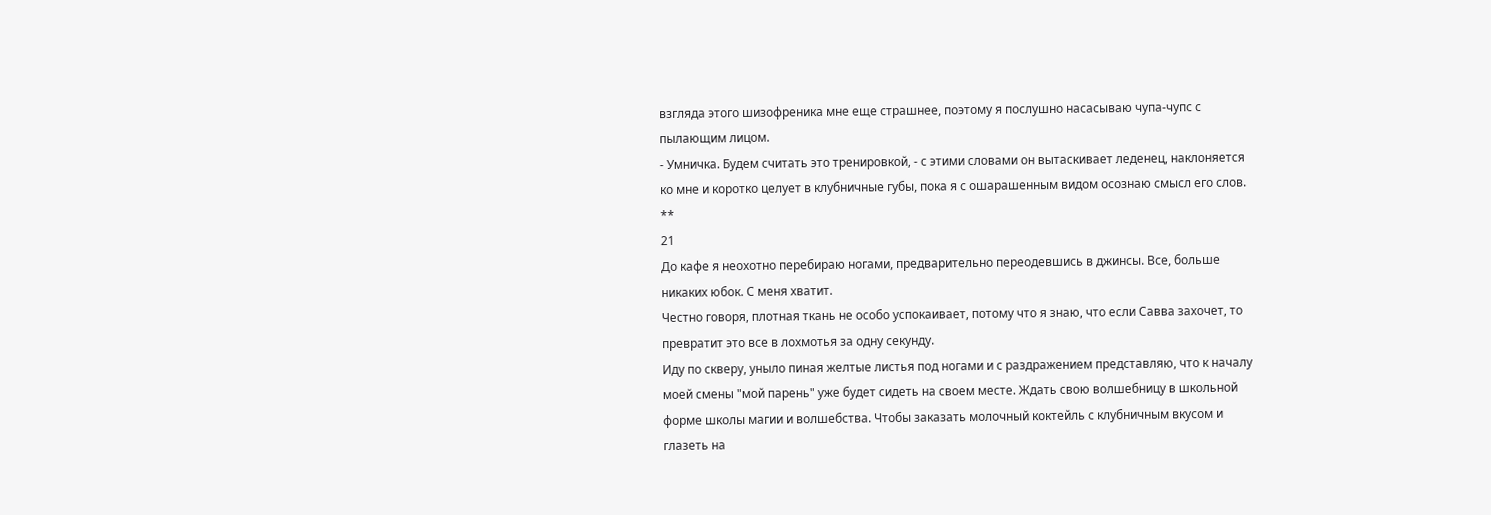взгляда этого шизофреника мне еще страшнее, поэтому я послушно насасываю чупа-чупс с пылающим лицом.
- Умничка. Будем считать это тренировкой, - с этими словами он вытаскивает леденец, наклоняется ко мне и коротко целует в клубничные губы, пока я с ошарашенным видом осознаю смысл его слов.
**
21
До кафе я неохотно перебираю ногами, предварительно переодевшись в джинсы. Все, больше никаких юбок. С меня хватит.
Честно говоря, плотная ткань не особо успокаивает, потому что я знаю, что если Савва захочет, то превратит это все в лохмотья за одну секунду.
Иду по скверу, уныло пиная желтые листья под ногами и с раздражением представляю, что к началу моей смены "мой парень" уже будет сидеть на своем месте. Ждать свою волшебницу в школьной форме школы магии и волшебства. Чтобы заказать молочный коктейль с клубничным вкусом и глазеть на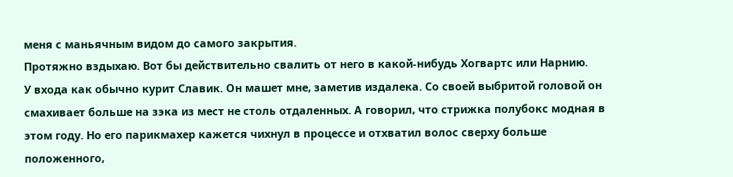меня с маньячным видом до самого закрытия.
Протяжно вздыхаю. Вот бы действительно свалить от него в какой-нибудь Хогвартс или Нарнию.
У входа как обычно курит Славик. Он машет мне, заметив издалека. Со своей выбритой головой он смахивает больше на зэка из мест не столь отдаленных. А говорил, что стрижка полубокс модная в этом году. Но его парикмахер кажется чихнул в процессе и отхватил волос сверху больше положенного,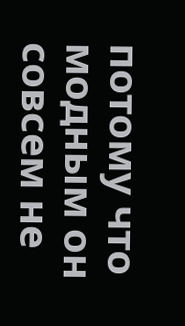потому что модным он совсем не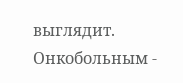выглядит. Онкобольным -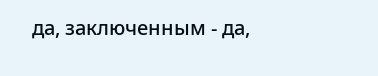да, заключенным - да,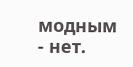модным - нет.